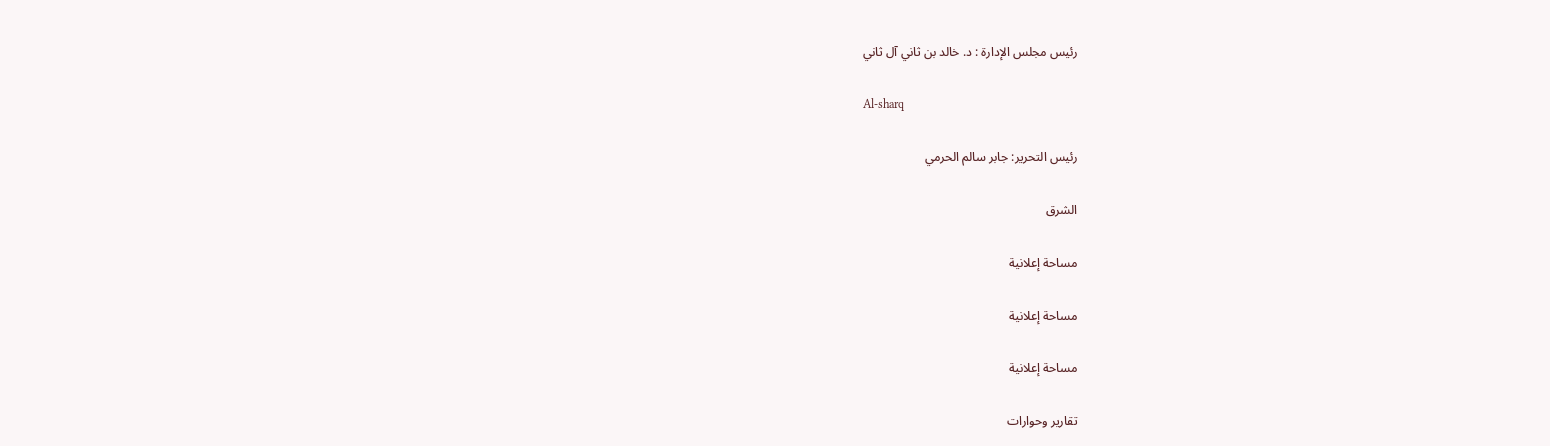رئيس مجلس الإدارة : د. خالد بن ثاني آل ثاني

Al-sharq

رئيس التحرير: جابر سالم الحرمي

الشرق

مساحة إعلانية

مساحة إعلانية

مساحة إعلانية

تقارير وحوارات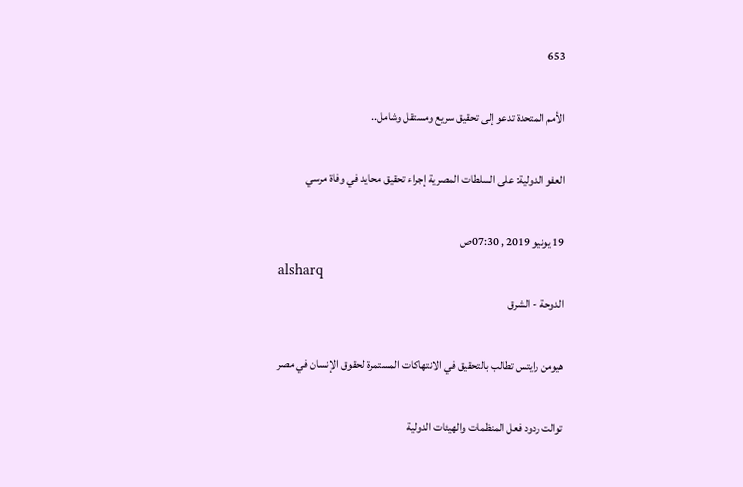653

الأمم المتحدة تدعو إلى تحقيق سريع ومستقل وشامل..

العفو الدولية: على السلطات المصرية إجراء تحقيق محايد في وفاة مرسي

19 يونيو 2019 , 07:30ص
alsharq
الدوحة - الشرق

هيومن رايتس تطالب بالتحقيق في الانتهاكات المستمرة لحقوق الإنسان في مصر

توالت ردود فعل المنظمات والهيئات الدولية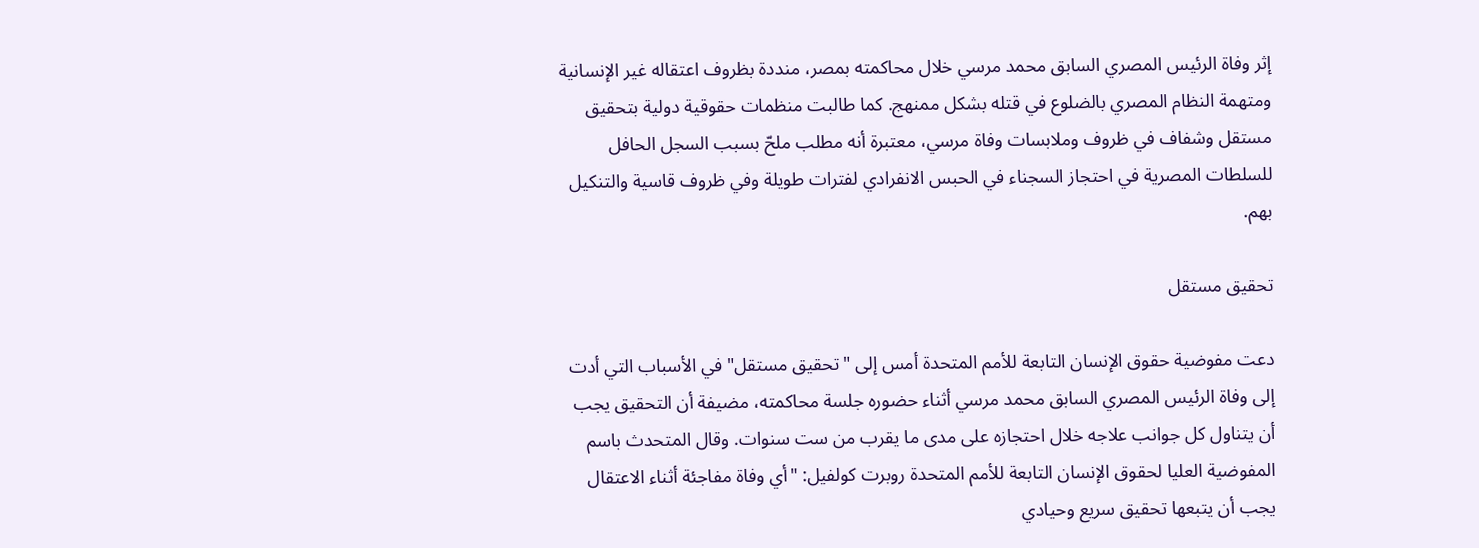إثر وفاة الرئيس المصري السابق محمد مرسي خلال محاكمته بمصر، منددة بظروف اعتقاله غير الإنسانية ومتهمة النظام المصري بالضلوع في قتله بشكل ممنهج. كما طالبت منظمات حقوقية دولية بتحقيق مستقل وشفاف في ظروف وملابسات وفاة مرسي، معتبرة أنه مطلب ملحّ بسبب السجل الحافل للسلطات المصرية في احتجاز السجناء في الحبس الانفرادي لفترات طويلة وفي ظروف قاسية والتنكيل بهم.

تحقيق مستقل

دعت مفوضية حقوق الإنسان التابعة للأمم المتحدة أمس إلى "تحقيق مستقل" في الأسباب التي أدت إلى وفاة الرئيس المصري السابق محمد مرسي أثناء حضوره جلسة محاكمته، مضيفة أن التحقيق يجب أن يتناول كل جوانب علاجه خلال احتجازه على مدى ما يقرب من ست سنوات. وقال المتحدث باسم المفوضية العليا لحقوق الإنسان التابعة للأمم المتحدة روبرت كولفيل: "أي وفاة مفاجئة أثناء الاعتقال يجب أن يتبعها تحقيق سريع وحيادي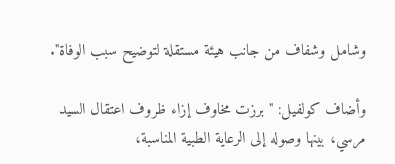وشامل وشفاف من جانب هيئة مستقلة لتوضيح سبب الوفاة".

وأضاف كولفيل: "برزت مخاوف إزاء ظروف اعتقال السيد مرسي، بينها وصوله إلى الرعاية الطبية المناسبة،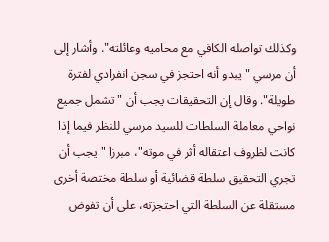وكذلك تواصله الكافي مع محاميه وعائلته". وأشار إلى أن مرسي "يبدو أنه احتجز في سجن انفرادي لفترة طويلة". وقال إن التحقيقات يجب أن "تشمل جميع نواحي معاملة السلطات للسيد مرسي للنظر فيما إذا كانت لظروف اعتقاله أثر في موته"، مبرزا "يجب أن تجري التحقيق سلطة قضائية أو سلطة مختصة أخرى مستقلة عن السلطة التي احتجزته، على أن تفوض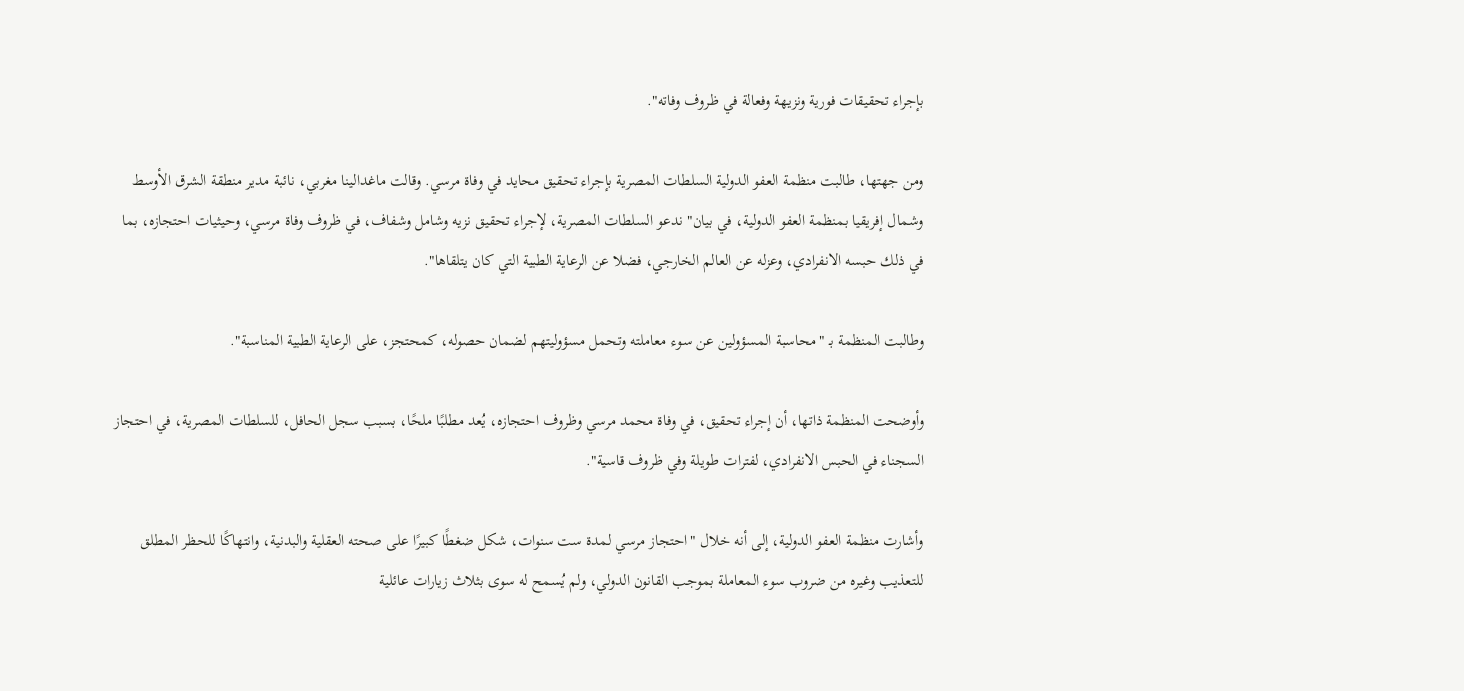بإجراء تحقيقات فورية ونزيهة وفعالة في ظروف وفاته".

ومن جهتها، طالبت منظمة العفو الدولية السلطات المصرية بإجراء تحقيق محايد في وفاة مرسي. وقالت ماغدالينا مغربي، نائبة مدير منطقة الشرق الأوسط وشمال إفريقيا بمنظمة العفو الدولية، في بيان" ندعو السلطات المصرية، لإجراء تحقيق نزيه وشامل وشفاف، في ظروف وفاة مرسي، وحيثيات احتجازه، بما في ذلك حبسه الانفرادي، وعزله عن العالم الخارجي، فضلا عن الرعاية الطبية التي كان يتلقاها".

وطالبت المنظمة بـ "محاسبة المسؤولين عن سوء معاملته وتحمل مسؤوليتهم لضمان حصوله، كمحتجز، على الرعاية الطبية المناسبة".

وأوضحت المنظمة ذاتها، أن إجراء تحقيق، في وفاة محمد مرسي وظروف احتجازه، يُعد مطلبًا ملحًا، بسبب سجل الحافل، للسلطات المصرية، في احتجاز السجناء في الحبس الانفرادي، لفترات طويلة وفي ظروف قاسية".

وأشارت منظمة العفو الدولية، إلى أنه خلال "احتجاز مرسي لمدة ست سنوات، شكل ضغطًا كبيرًا على صحته العقلية والبدنية، وانتهاكًا للحظر المطلق للتعذيب وغيره من ضروب سوء المعاملة بموجب القانون الدولي، ولم يُسمح له سوى بثلاث زيارات عائلية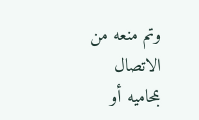وتم منعه من الاتصال بمحاميه أو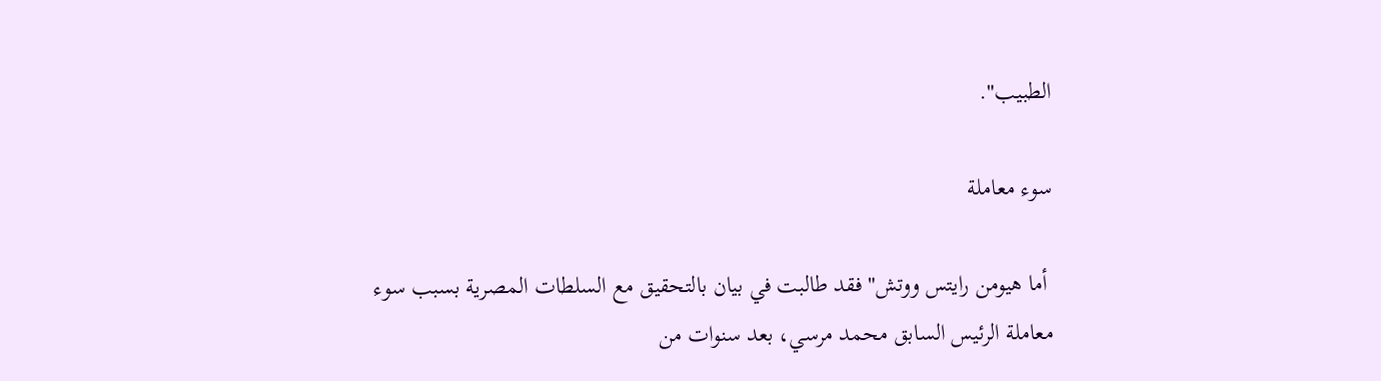الطبيب".

سوء معاملة

 أما هيومن رايتس ووتش" فقد طالبت في بيان بالتحقيق مع السلطات المصرية بسبب سوء معاملة الرئيس السابق محمد مرسي، بعد سنوات من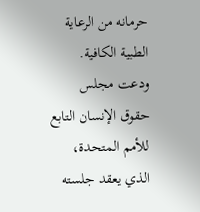حرمانه من الرعاية الطبية الكافية. ودعت مجلس حقوق الإنسان التابع للأمم المتحدة، الذي يعقد جلسته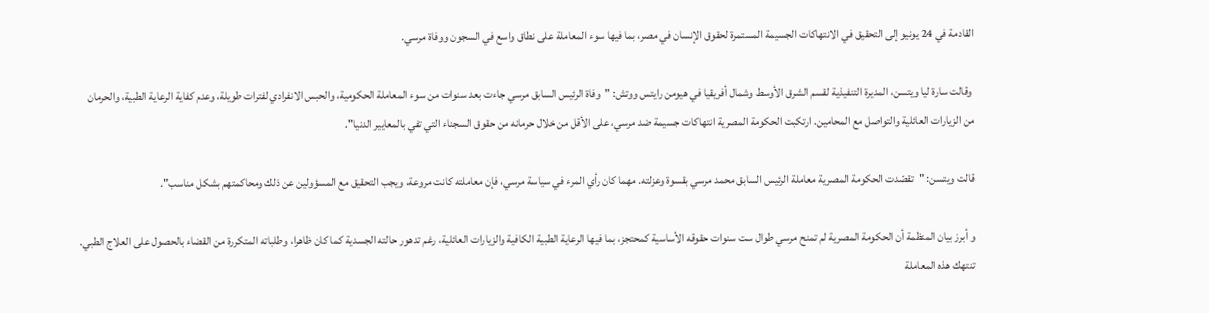القادمة في 24 يونيو إلى التحقيق في الانتهاكات الجسيمة المستمرة لحقوق الإنسان في مصر، بما فيها سوء المعاملة على نطاق واسع في السجون ووفاة مرسي.

 وقالت سارة ليا ويتسن، المديرة التنفيذية لقسم الشرق الأوسط وشمال أفريقيا في هيومن رايتس ووتش: "وفاة الرئيس السابق مرسي جاءت بعد سنوات من سوء المعاملة الحكومية، والحبس الانفرادي لفترات طويلة، وعدم كفاية الرعاية الطبية، والحرمان من الزيارات العائلية والتواصل مع المحامين. ارتكبت الحكومة المصرية انتهاكات جسيمة ضد مرسي، على الأقل من خلال حرمانه من حقوق السجناء التي تفي بالمعايير الدنيا".

قالت ويتسن: "تقصّدت الحكومة المصرية معاملة الرئيس السابق محمد مرسي بقسوة وعزلته. مهما كان رأي المرء في سياسة مرسي، فإن معاملته كانت مروعة، ويجب التحقيق مع المسؤولين عن ذلك ومحاكمتهم بشكل مناسب".

و أبرز بيان المنظمة أن الحكومة المصرية لم تمنح مرسي طوال ست سنوات حقوقه الأساسية كمحتجز، بما فيها الرعاية الطبية الكافية والزيارات العائلية، رغم تدهور حالته الجسدية كما كان ظاهرا، وطلباته المتكررة من القضاء بالحصول على العلاج الطبي. تنتهك هذه المعاملة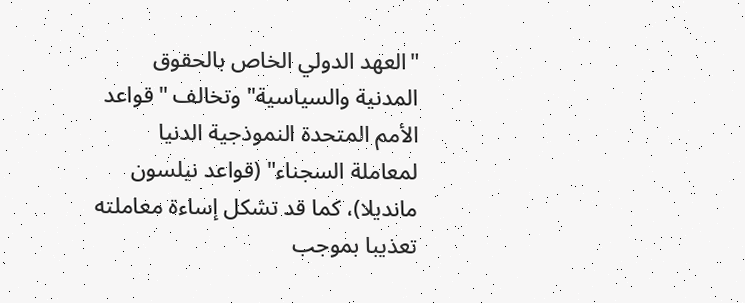"العهد الدولي الخاص بالحقوق المدنية والسياسية" وتخالف "قواعد الأمم المتحدة النموذجية الدنيا لمعاملة السجناء" (قواعد نيلسون مانديلا)، كما قد تشكل إساءة معاملته تعذيبا بموجب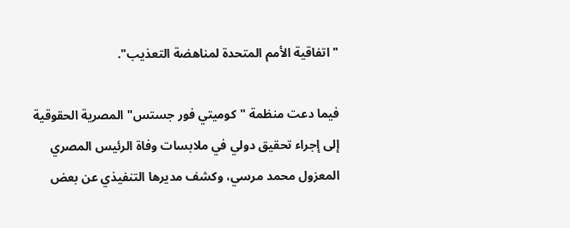"اتفاقية الأمم المتحدة لمناهضة التعذيب".

فيما دعت منظمة "كوميتي فور جستس" المصرية الحقوقية إلى إجراء تحقيق دولي في ملابسات وفاة الرئيس المصري المعزول محمد مرسي، وكشف مديرها التنفيذي عن بعض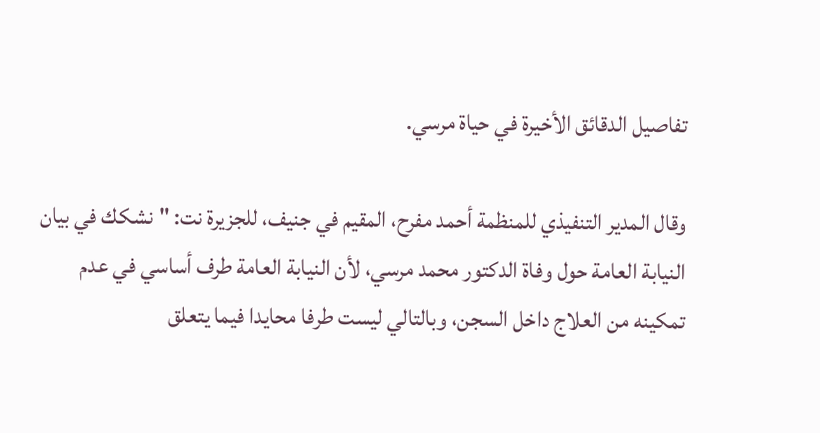تفاصيل الدقائق الأخيرة في حياة مرسي.

وقال المدير التنفيذي للمنظمة أحمد مفرح، المقيم في جنيف، للجزيرة نت: "نشكك في بيان النيابة العامة حول وفاة الدكتور محمد مرسي، لأن النيابة العامة طرف أساسي في عدم تمكينه من العلاج داخل السجن، وبالتالي ليست طرفا محايدا فيما يتعلق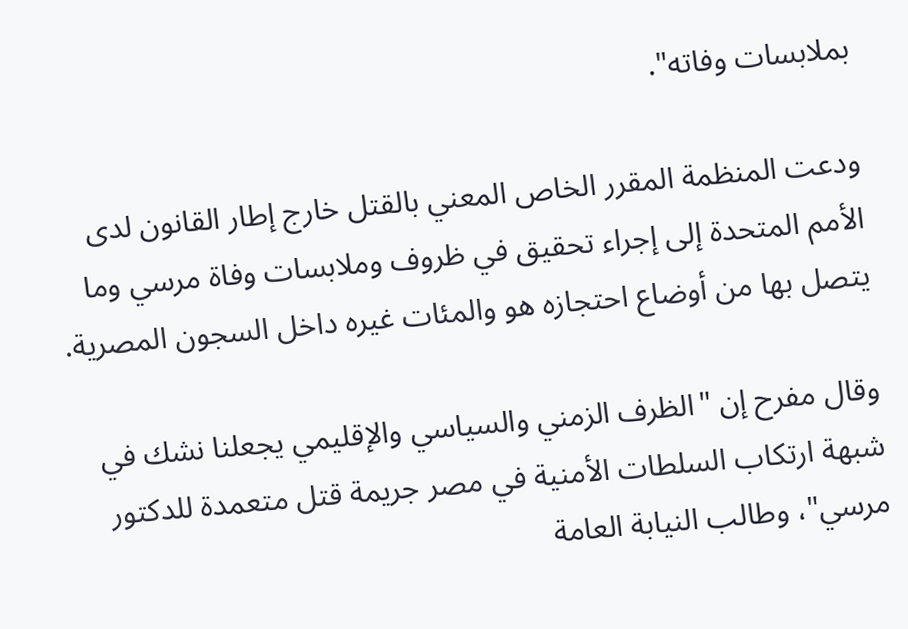بملابسات وفاته".

ودعت المنظمة المقرر الخاص المعني بالقتل خارج إطار القانون لدى الأمم المتحدة إلى إجراء تحقيق في ظروف وملابسات وفاة مرسي وما يتصل بها من أوضاع احتجازه هو والمئات غيره داخل السجون المصرية.

وقال مفرح إن "الظرف الزمني والسياسي والإقليمي يجعلنا نشك في شبهة ارتكاب السلطات الأمنية في مصر جريمة قتل متعمدة للدكتور مرسي"، وطالب النيابة العامة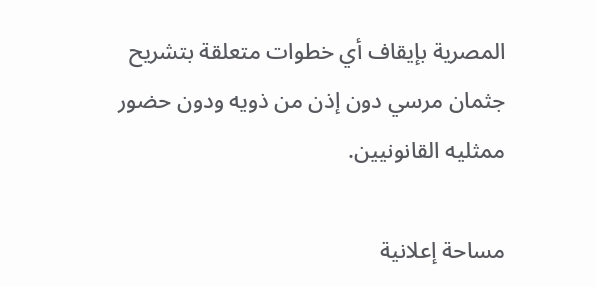المصرية بإيقاف أي خطوات متعلقة بتشريح جثمان مرسي دون إذن من ذويه ودون حضور ممثليه القانونيين.

مساحة إعلانية